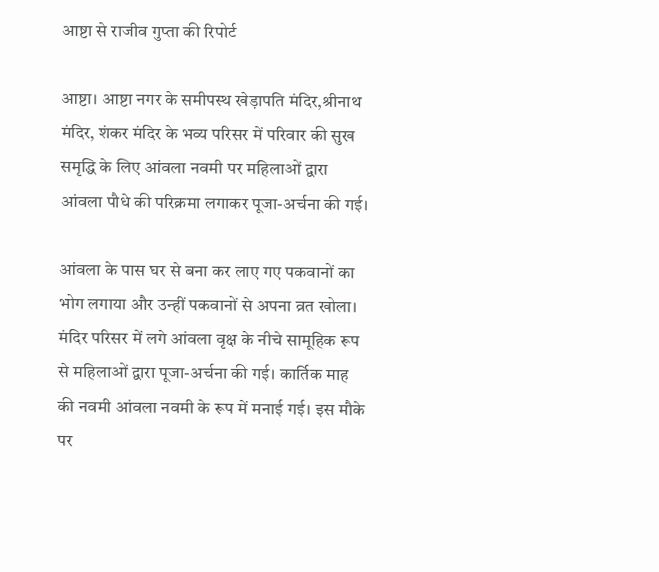आष्टा से राजीव गुप्ता की रिपोर्ट

आष्टा। आष्टा नगर के समीपस्थ खेड़ापति मंदिर,श्रीनाथ मंदिर, शंकर मंदिर के भव्य परिसर में परिवार की सुख समृद्धि के लिए आंवला नवमी पर महिलाओं द्वारा आंवला पौधे की परिक्रमा लगाकर पूजा-अर्चना की गई।

आंवला के पास घर से बना कर लाए गए पकवानों का भोग लगाया और उन्हीं पकवानों से अपना व्रत खोला। मंदिर परिसर में लगे आंवला वृक्ष के नीचे सामूहिक रूप से महिलाओं द्वारा पूजा-अर्चना की गई। कार्तिक माह की नवमी आंवला नवमी के रूप में मनाई गई। इस मौके पर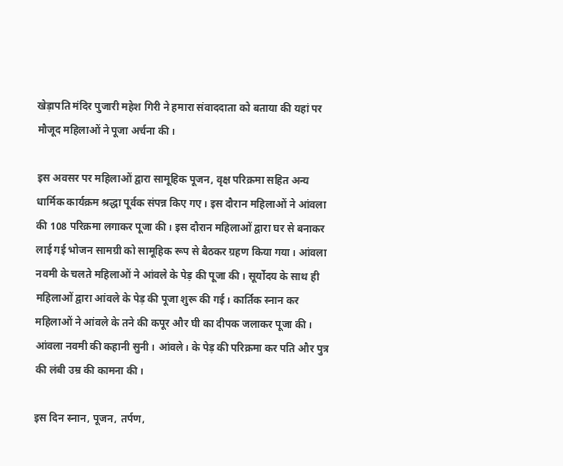खेड़ापति मंदिर पुजारी महेश गिरी ने हमारा संवाददाता को बताया की यहां पर मौजूद महिलाओं ने पूजा अर्चना की।

इस अवसर पर महिलाओं द्वारा सामूहिक पूजन, वृक्ष परिक्रमा सहित अन्य धार्मिक कार्यक्रम श्रद्धा पूर्वक संपन्न किए गए। इस दौरान महिलाओं ने आंवला की 108 परिक्रमा लगाकर पूजा की। इस दौरान महिलाओं द्वारा घर से बनाकर लाई गई भोजन सामग्री को सामूहिक रूप से बैठकर ग्रहण किया गया। आंवला नवमी के चलते महिलाओं ने आंवले के पेड़ की पूजा की। सूर्योदय के साथ ही महिलाओं द्वारा आंवले के पेड़ की पूजा शुरू की गई। कार्तिक स्नान कर महिलाओं ने आंवले के तने की कपूर और घी का दीपक जलाकर पूजा की। आंवला नवमी की कहानी सुनी। आंवले। के पेड़ की परिक्रमा कर पति और पुत्र की लंबी उम्र की कामना की।

इस दिन स्नान, पूजन, तर्पण,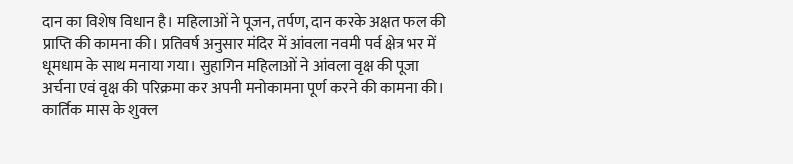दान का विशेष विधान है। महिलाओं ने पूजन, तर्पण, दान करके अक्षत फल की प्राप्ति की कामना की। प्रतिवर्ष अनुसार मंदिर में आंवला नवमी पर्व क्षेत्र भर में धूमधाम के साथ मनाया गया। सुहागिन महिलाओं ने आंवला वृक्ष की पूजा अर्चना एवं वृक्ष की परिक्रमा कर अपनी मनोकामना पूर्ण करने की कामना की। कार्तिक मास के शुक्ल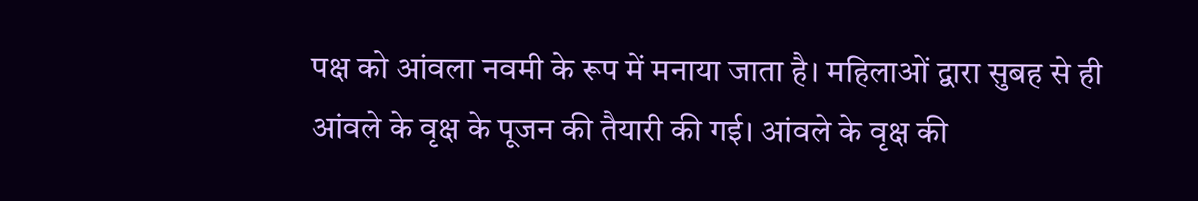पक्ष को आंवला नवमी के रूप में मनाया जाता है। महिलाओं द्वारा सुबह से ही आंवले के वृक्ष के पूजन की तैयारी की गई। आंवले के वृक्ष की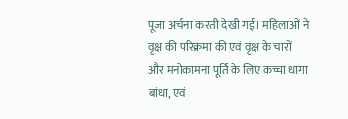पूजा अर्चना करती देखी गई। महिलाओं ने वृक्ष की परिक्रमा की एवं वृक्ष के चारों और मनोकामना पूर्ति के लिए कच्चा धागा बांधा, एवं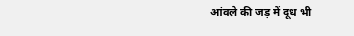आंवले की जड़ में दूध भी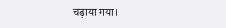चढ़ाया गया।